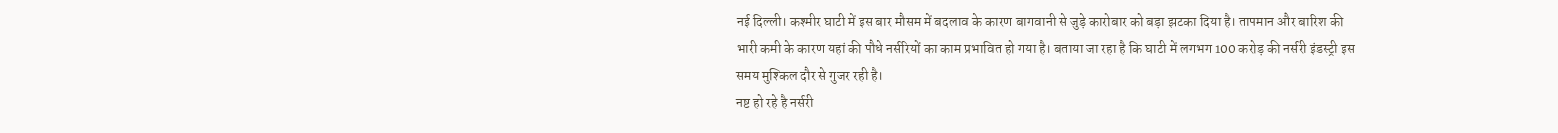नई दिल्ली। कश्मीर घाटी में इस बार मौसम में बदलाव के कारण बागवानी से जुड़े कारोबार को बड़ा झटका दिया है। तापमान और बारिश की भारी कमी के कारण यहां की पौधे नर्सरियों का काम प्रभावित हो गया है। बताया जा रहा है कि घाटी में लगभग 100 करोड़ की नर्सरी इंडस्ट्री इस समय मुश्किल दौर से गुजर रही है।
नष्ट हो रहे है नर्सरी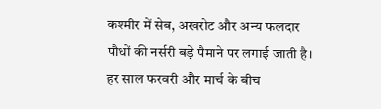कश्मीर में सेब, अखरोट और अन्य फलदार पौधों की नर्सरी बड़े पैमाने पर लगाई जाती है। हर साल फरवरी और मार्च के बीच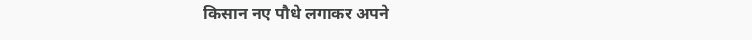किसान नए पौधे लगाकर अपने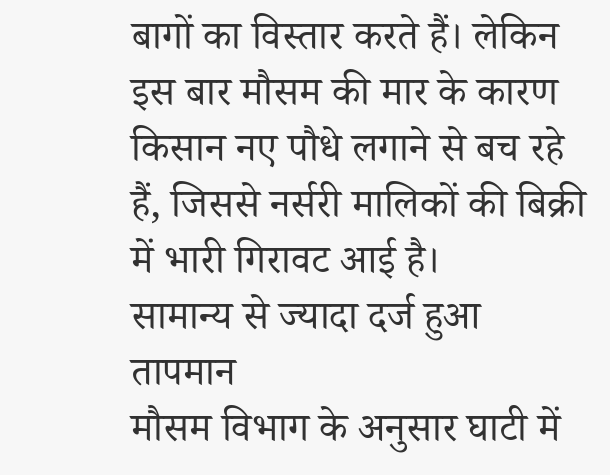बागों का विस्तार करते हैं। लेकिन इस बार मौसम की मार के कारण किसान नए पौधे लगाने से बच रहे हैं, जिससे नर्सरी मालिकों की बिक्री में भारी गिरावट आई है।
सामान्य से ज्यादा दर्ज हुआ तापमान
मौसम विभाग के अनुसार घाटी में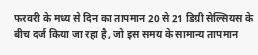फरवरी के मध्य से दिन का तापमान 20 से 21 डिग्री सेल्सियस के बीच दर्ज किया जा रहा है, जो इस समय के सामान्य तापमान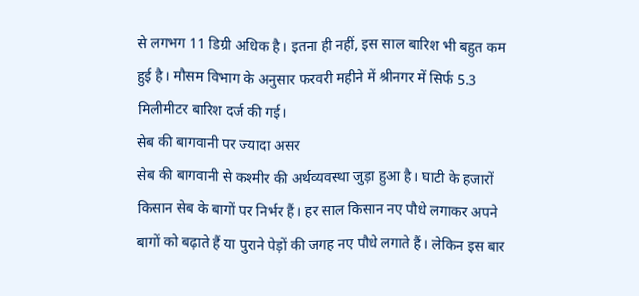से लगभग 11 डिग्री अधिक है। इतना ही नहीं, इस साल बारिश भी बहुत कम हुई है। मौसम विभाग के अनुसार फरवरी महीने में श्रीनगर में सिर्फ 5.3 मिलीमीटर बारिश दर्ज की गई।
सेब की बागवानी पर ज्यादा असर
सेब की बागवानी से कश्मीर की अर्थव्यवस्था जुड़ा हुआ है। घाटी के हजारों किसान सेब के बागों पर निर्भर हैं। हर साल किसान नए पौधे लगाकर अपने बागों को बढ़ाते हैं या पुराने पेड़ों की जगह नए पौधे लगाते हैं। लेकिन इस बार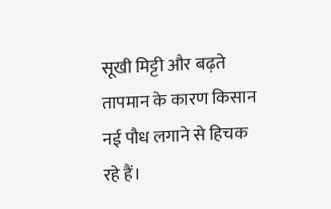सूखी मिट्टी और बढ़ते तापमान के कारण किसान नई पौध लगाने से हिचक रहे हैं।